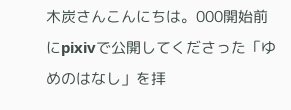木炭さんこんにちは。000開始前にpixivで公開してくださった「ゆめのはなし」を拝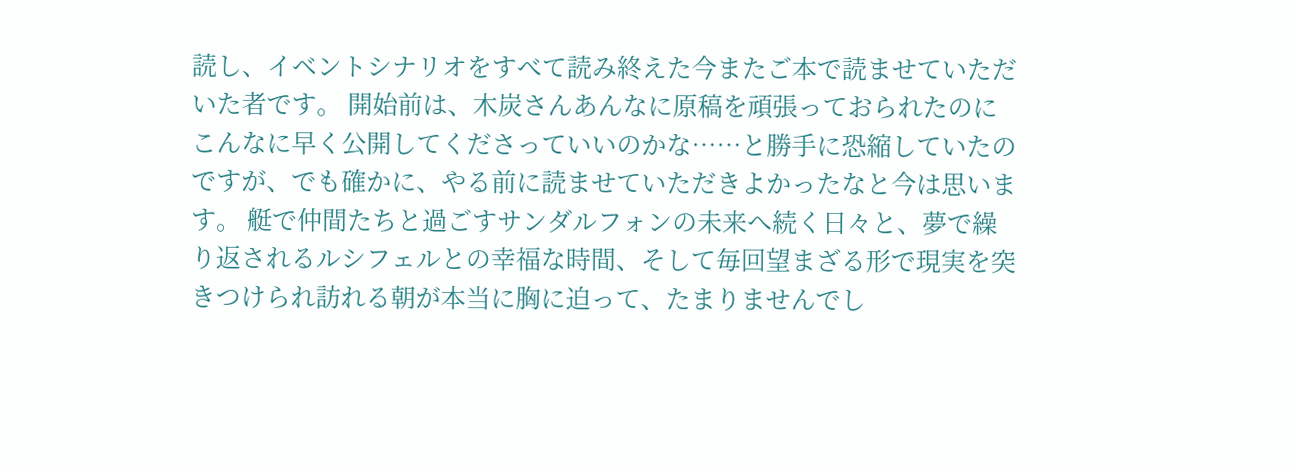読し、イベントシナリオをすべて読み終えた今またご本で読ませていただいた者です。 開始前は、木炭さんあんなに原稿を頑張っておられたのにこんなに早く公開してくださっていいのかな……と勝手に恐縮していたのですが、でも確かに、やる前に読ませていただきよかったなと今は思います。 艇で仲間たちと過ごすサンダルフォンの未来へ続く日々と、夢で繰り返されるルシフェルとの幸福な時間、そして毎回望まざる形で現実を突きつけられ訪れる朝が本当に胸に迫って、たまりませんでし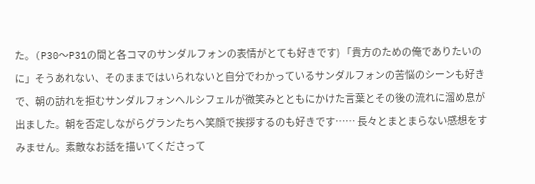た。(P30〜P31の間と各コマのサンダルフォンの表情がとても好きです) 「貴方のための俺でありたいのに」そうあれない、そのままではいられないと自分でわかっているサンダルフォンの苦悩のシーンも好きで、朝の訪れを拒むサンダルフォンへルシフェルが微笑みとともにかけた言葉とその後の流れに溜め息が出ました。朝を否定しながらグランたちへ笑顔で挨拶するのも好きです…… 長々とまとまらない感想をすみません。素敵なお話を描いてくださって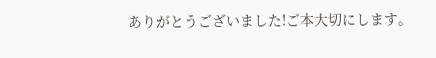ありがとうございました!ご本大切にします。